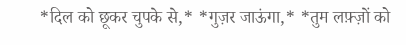*दिल को छूकर चुपके से,* *गुज़र जाऊंगा,* *तुम लफ़्ज़ों को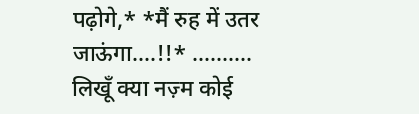पढ़ोगे,* *मैं रुह में उतर जाऊंगा....!!* ..........
लिखूँ क्या नज़्म कोई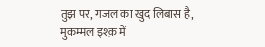तुझ पर, गजल का खुद लिबास है, मुकम्मल इश्क़ में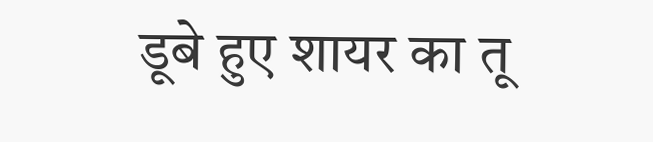डूबे हुए शायर का तू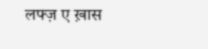लफ्ज़ ए ख़ास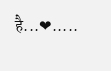है...❤.....